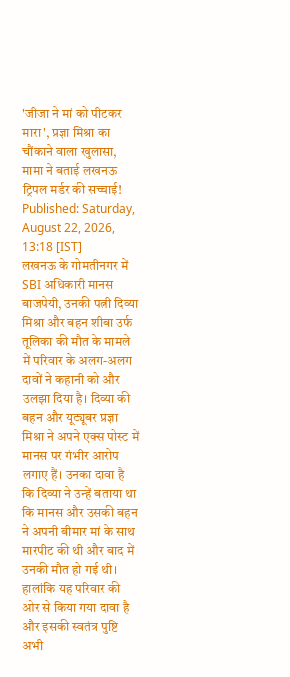'जीजा ने मां को पीटकर मारा', प्रज्ञा मिश्रा का चौंकाने वाला खुलासा, मामा ने बताई लखनऊ ट्रिपल मर्डर की सच्चाई!
Published: Saturday, August 22, 2026, 13:18 [IST]
लखनऊ के गोमतीनगर में SBI अधिकारी मानस बाजपेयी, उनकी पत्नी दिव्या मिश्रा और बहन शीबा उर्फ तूलिका की मौत के मामले में परिवार के अलग-अलग दावों ने कहानी को और उलझा दिया है। दिव्या की बहन और यूट्यूबर प्रज्ञा मिश्रा ने अपने एक्स पोस्ट में मानस पर गंभीर आरोप लगाए हैं। उनका दावा है कि दिव्या ने उन्हें बताया था कि मानस और उसकी बहन ने अपनी बीमार मां के साथ मारपीट की थी और बाद में उनकी मौत हो गई थी। हालांकि यह परिवार की ओर से किया गया दावा है और इसकी स्वतंत्र पुष्टि अभी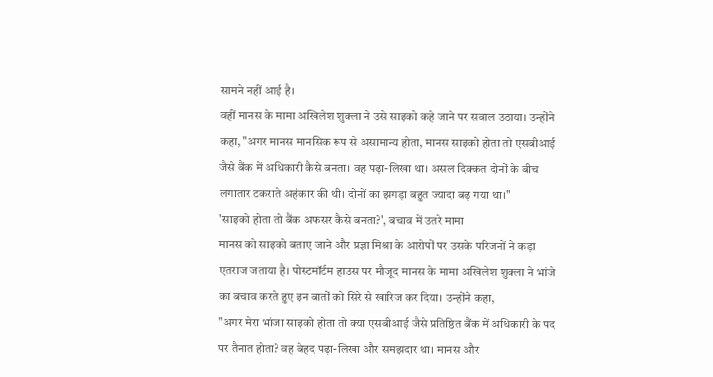सामने नहीं आई है।
वहीं मानस के मामा अखिलेश शुक्ला ने उसे साइको कहे जाने पर सवाल उठाया। उन्होंने कहा, "अगर मानस मानसिक रूप से असामान्य होता, मानस साइको होता तो एसबीआई जैसे बैंक में अधिकारी कैसे बनता। वह पढ़ा-लिखा था। असल दिक्कत दोनों के बीच लगातार टकराते अहंकार की थी। दोनों का झगड़ा बहुत ज्यादा बढ़ गया था।"
'साइको होता तो बैंक अफसर कैसे बनता?', बचाव में उतरे मामा
मानस को साइको बताए जाने और प्रज्ञा मिश्रा के आरोपों पर उसके परिजनों ने कड़ा एतराज जताया है। पोस्टमॉर्टम हाउस पर मौजूद मानस के मामा अखिलेश शुक्ला ने भांजे का बचाव करते हुए इन बातों को सिरे से खारिज कर दिया। उन्होंने कहा,
"अगर मेरा भांजा साइको होता तो क्या एसबीआई जैसे प्रतिष्ठित बैंक में अधिकारी के पद पर तैनात होता? वह बेहद पढ़ा-लिखा और समझदार था। मानस और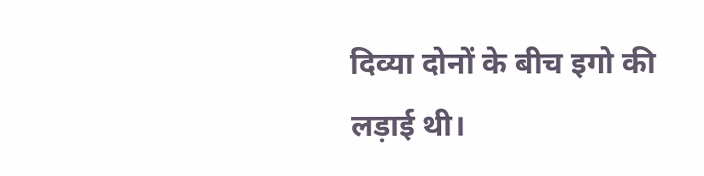दिव्या दोनों के बीच इगो की लड़ाई थी।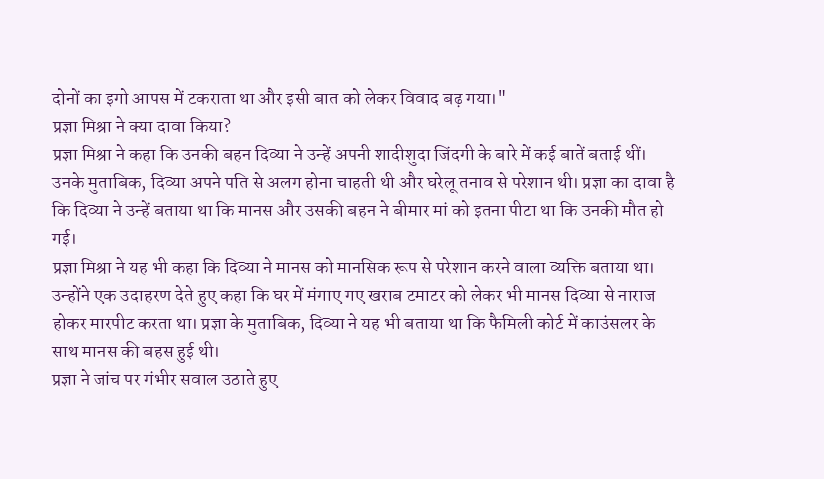दोनों का इगो आपस में टकराता था और इसी बात को लेकर विवाद बढ़ गया।"
प्रज्ञा मिश्रा ने क्या दावा किया?
प्रज्ञा मिश्रा ने कहा कि उनकी बहन दिव्या ने उन्हें अपनी शादीशुदा जिंदगी के बारे में कई बातें बताई थीं। उनके मुताबिक, दिव्या अपने पति से अलग होना चाहती थी और घरेलू तनाव से परेशान थी। प्रज्ञा का दावा है कि दिव्या ने उन्हें बताया था कि मानस और उसकी बहन ने बीमार मां को इतना पीटा था कि उनकी मौत हो गई।
प्रज्ञा मिश्रा ने यह भी कहा कि दिव्या ने मानस को मानसिक रूप से परेशान करने वाला व्यक्ति बताया था। उन्होंने एक उदाहरण देते हुए कहा कि घर में मंगाए गए खराब टमाटर को लेकर भी मानस दिव्या से नाराज होकर मारपीट करता था। प्रज्ञा के मुताबिक, दिव्या ने यह भी बताया था कि फैमिली कोर्ट में काउंसलर के साथ मानस की बहस हुई थी।
प्रज्ञा ने जांच पर गंभीर सवाल उठाते हुए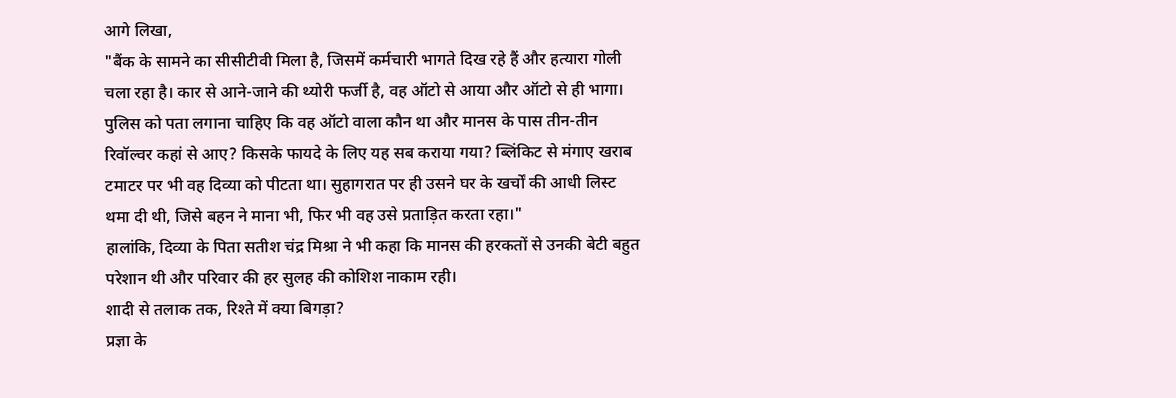आगे लिखा,
"बैंक के सामने का सीसीटीवी मिला है, जिसमें कर्मचारी भागते दिख रहे हैं और हत्यारा गोली चला रहा है। कार से आने-जाने की थ्योरी फर्जी है, वह ऑटो से आया और ऑटो से ही भागा। पुलिस को पता लगाना चाहिए कि वह ऑटो वाला कौन था और मानस के पास तीन-तीन रिवॉल्वर कहां से आए? किसके फायदे के लिए यह सब कराया गया? ब्लिंकिट से मंगाए खराब टमाटर पर भी वह दिव्या को पीटता था। सुहागरात पर ही उसने घर के खर्चों की आधी लिस्ट थमा दी थी, जिसे बहन ने माना भी, फिर भी वह उसे प्रताड़ित करता रहा।"
हालांकि, दिव्या के पिता सतीश चंद्र मिश्रा ने भी कहा कि मानस की हरकतों से उनकी बेटी बहुत परेशान थी और परिवार की हर सुलह की कोशिश नाकाम रही।
शादी से तलाक तक, रिश्ते में क्या बिगड़ा?
प्रज्ञा के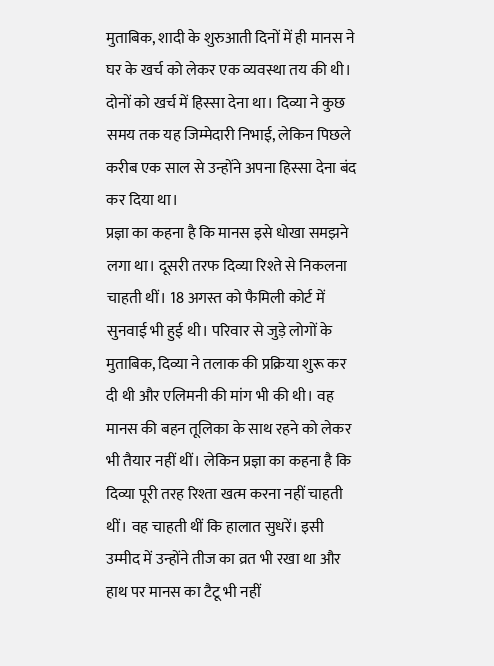मुताबिक, शादी के शुरुआती दिनों में ही मानस ने घर के खर्च को लेकर एक व्यवस्था तय की थी। दोनों को खर्च में हिस्सा देना था। दिव्या ने कुछ समय तक यह जिम्मेदारी निभाई, लेकिन पिछले करीब एक साल से उन्होंने अपना हिस्सा देना बंद कर दिया था।
प्रज्ञा का कहना है कि मानस इसे धोखा समझने लगा था। दूसरी तरफ दिव्या रिश्ते से निकलना चाहती थीं। 18 अगस्त को फैमिली कोर्ट में सुनवाई भी हुई थी। परिवार से जुड़े लोगों के मुताबिक, दिव्या ने तलाक की प्रक्रिया शुरू कर दी थी और एलिमनी की मांग भी की थी। वह मानस की बहन तूलिका के साथ रहने को लेकर भी तैयार नहीं थीं। लेकिन प्रज्ञा का कहना है कि दिव्या पूरी तरह रिश्ता खत्म करना नहीं चाहती थीं। वह चाहती थीं कि हालात सुधरें। इसी उम्मीद में उन्होंने तीज का व्रत भी रखा था और हाथ पर मानस का टैटू भी नहीं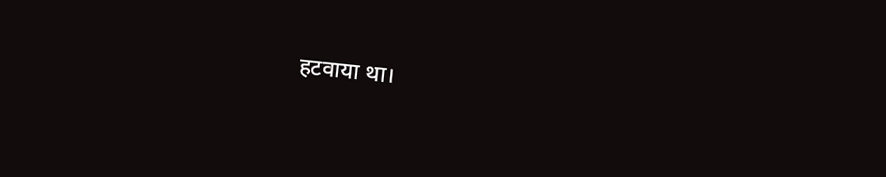हटवाया था।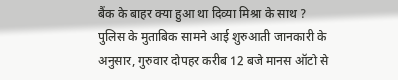बैंक के बाहर क्या हुआ था दिव्या मिश्रा के साथ ?
पुलिस के मुताबिक सामने आई शुरुआती जानकारी के अनुसार, गुरुवार दोपहर करीब 12 बजे मानस ऑटो से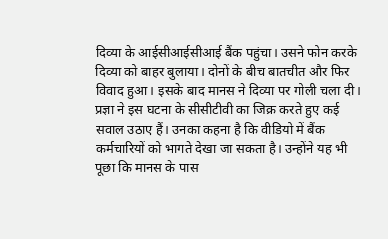दिव्या के आईसीआईसीआई बैंक पहुंचा। उसने फोन करके दिव्या को बाहर बुलाया। दोनों के बीच बातचीत और फिर विवाद हुआ। इसके बाद मानस ने दिव्या पर गोली चला दी।
प्रज्ञा ने इस घटना के सीसीटीवी का जिक्र करते हुए कई सवाल उठाए हैं। उनका कहना है कि वीडियो में बैंक कर्मचारियों को भागते देखा जा सकता है। उन्होंने यह भी पूछा कि मानस के पास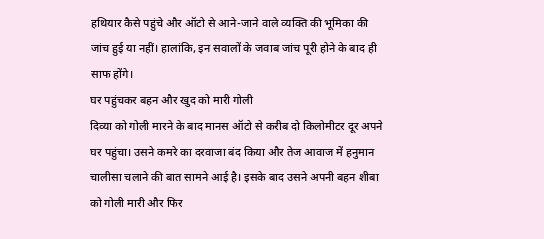हथियार कैसे पहुंचे और ऑटो से आने-जाने वाले व्यक्ति की भूमिका की जांच हुई या नहीं। हालांकि, इन सवालों के जवाब जांच पूरी होने के बाद ही साफ होंगे।
घर पहुंचकर बहन और खुद को मारी गोली
दिव्या को गोली मारने के बाद मानस ऑटो से करीब दो किलोमीटर दूर अपने घर पहुंचा। उसने कमरे का दरवाजा बंद किया और तेज आवाज में हनुमान चालीसा चलाने की बात सामने आई है। इसके बाद उसने अपनी बहन शीबा को गोली मारी और फिर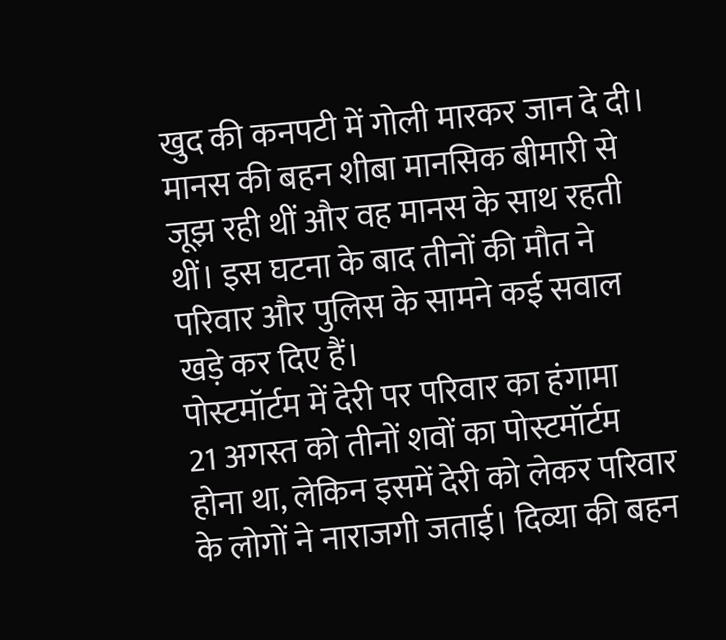खुद की कनपटी में गोली मारकर जान दे दी। मानस की बहन शीबा मानसिक बीमारी से जूझ रही थीं और वह मानस के साथ रहती थीं। इस घटना के बाद तीनों की मौत ने परिवार और पुलिस के सामने कई सवाल खड़े कर दिए हैं।
पोस्टमॉर्टम में देरी पर परिवार का हंगामा
21 अगस्त को तीनों शवों का पोस्टमॉर्टम होना था, लेकिन इसमें देरी को लेकर परिवार के लोगों ने नाराजगी जताई। दिव्या की बहन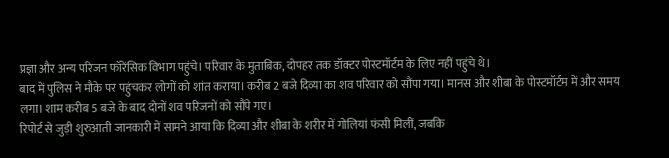प्रज्ञा और अन्य परिजन फॉरेंसिक विभाग पहुंचे। परिवार के मुताबिक, दोपहर तक डॉक्टर पोस्टमॉर्टम के लिए नहीं पहुंचे थे।
बाद में पुलिस ने मौके पर पहुंचकर लोगों को शांत कराया। करीब 2 बजे दिव्या का शव परिवार को सौंपा गया। मानस और शीबा के पोस्टमॉर्टम में और समय लगा। शाम करीब 5 बजे के बाद दोनों शव परिजनों को सौंपे गए।
रिपोर्ट से जुड़ी शुरुआती जानकारी में सामने आया कि दिव्या और शीबा के शरीर में गोलियां फंसी मिलीं, जबकि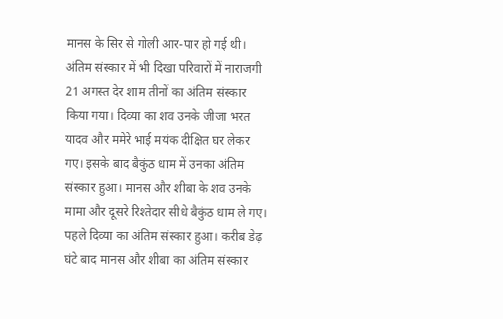मानस के सिर से गोली आर-पार हो गई थी।
अंतिम संस्कार में भी दिखा परिवारों में नाराजगी
21 अगस्त देर शाम तीनों का अंतिम संस्कार किया गया। दिव्या का शव उनके जीजा भरत यादव और ममेरे भाई मयंक दीक्षित घर लेकर गए। इसके बाद बैकुंठ धाम में उनका अंतिम संस्कार हुआ। मानस और शीबा के शव उनके मामा और दूसरे रिश्तेदार सीधे बैकुंठ धाम ले गए। पहले दिव्या का अंतिम संस्कार हुआ। करीब डेढ़ घंटे बाद मानस और शीबा का अंतिम संस्कार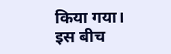किया गया।
इस बीच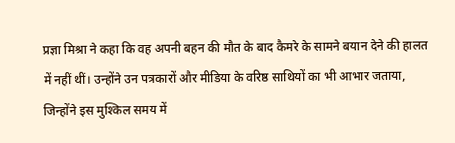प्रज्ञा मिश्रा ने कहा कि वह अपनी बहन की मौत के बाद कैमरे के सामने बयान देने की हालत में नहीं थीं। उन्होंने उन पत्रकारों और मीडिया के वरिष्ठ साथियों का भी आभार जताया, जिन्होंने इस मुश्किल समय में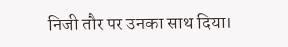निजी तौर पर उनका साथ दिया।